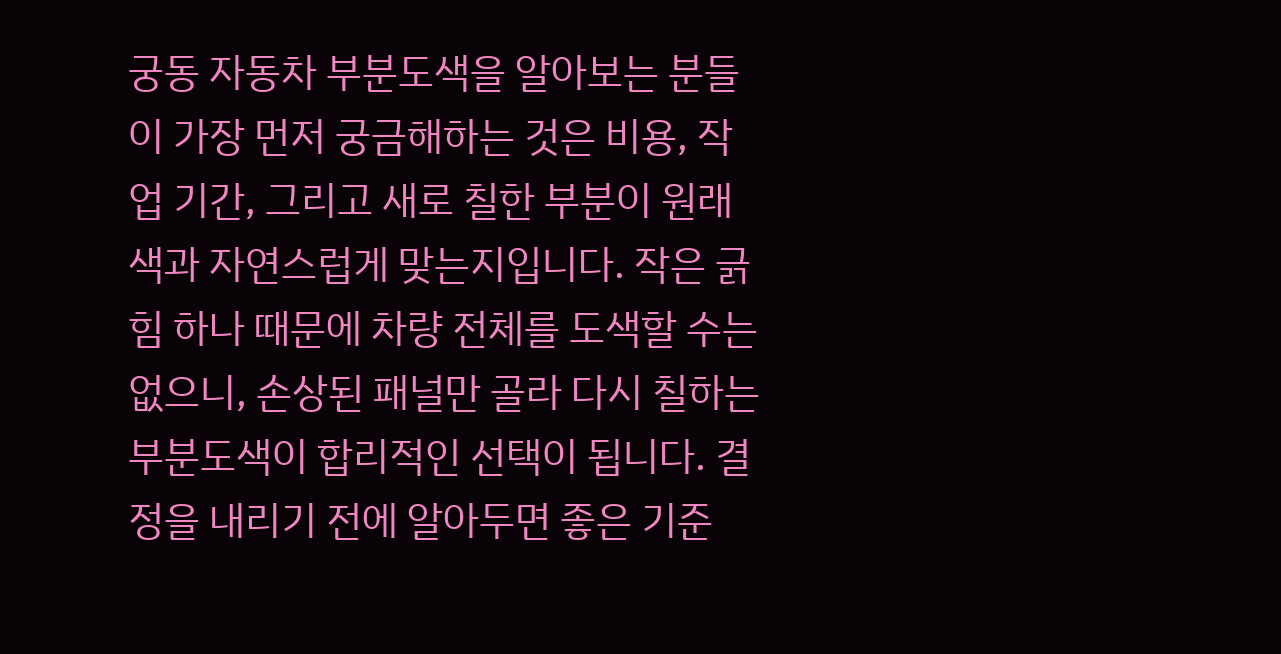궁동 자동차 부분도색을 알아보는 분들이 가장 먼저 궁금해하는 것은 비용, 작업 기간, 그리고 새로 칠한 부분이 원래 색과 자연스럽게 맞는지입니다. 작은 긁힘 하나 때문에 차량 전체를 도색할 수는 없으니, 손상된 패널만 골라 다시 칠하는 부분도색이 합리적인 선택이 됩니다. 결정을 내리기 전에 알아두면 좋은 기준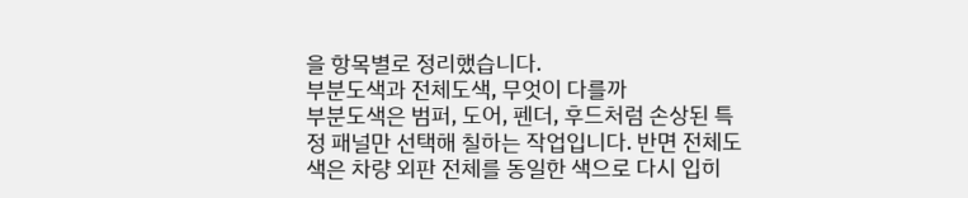을 항목별로 정리했습니다.
부분도색과 전체도색, 무엇이 다를까
부분도색은 범퍼, 도어, 펜더, 후드처럼 손상된 특정 패널만 선택해 칠하는 작업입니다. 반면 전체도색은 차량 외판 전체를 동일한 색으로 다시 입히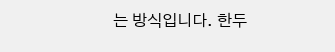는 방식입니다. 한두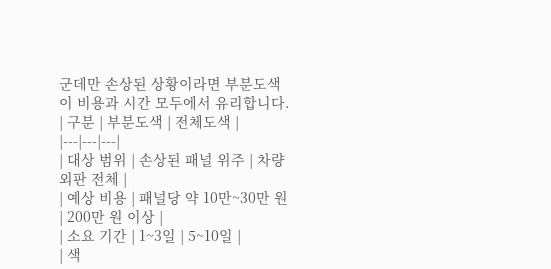군데만 손상된 상황이라면 부분도색이 비용과 시간 모두에서 유리합니다.
| 구분 | 부분도색 | 전체도색 |
|---|---|---|
| 대상 범위 | 손상된 패널 위주 | 차량 외판 전체 |
| 예상 비용 | 패널당 약 10만~30만 원 | 200만 원 이상 |
| 소요 기간 | 1~3일 | 5~10일 |
| 색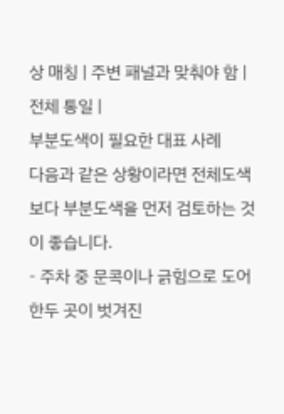상 매칭 | 주변 패널과 맞춰야 함 | 전체 통일 |
부분도색이 필요한 대표 사례
다음과 같은 상황이라면 전체도색보다 부분도색을 먼저 검토하는 것이 좋습니다.
- 주차 중 문콕이나 긁힘으로 도어 한두 곳이 벗겨진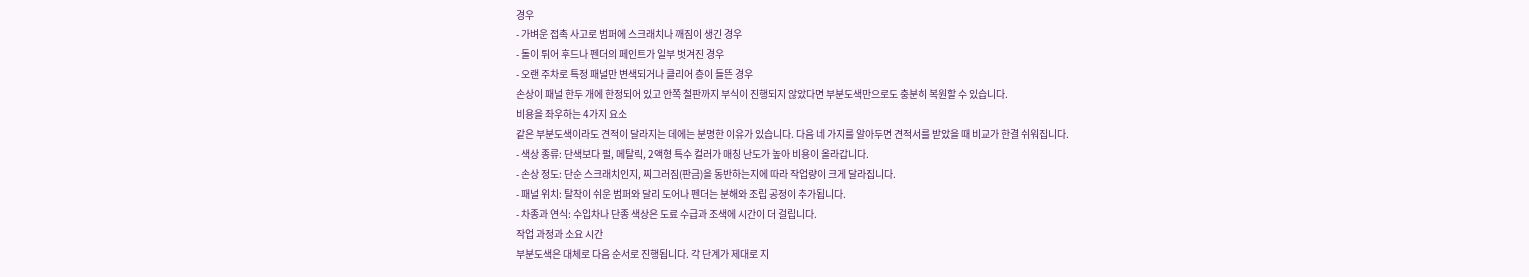경우
- 가벼운 접촉 사고로 범퍼에 스크래치나 깨짐이 생긴 경우
- 돌이 튀어 후드나 펜더의 페인트가 일부 벗겨진 경우
- 오랜 주차로 특정 패널만 변색되거나 클리어 층이 들뜬 경우
손상이 패널 한두 개에 한정되어 있고 안쪽 철판까지 부식이 진행되지 않았다면 부분도색만으로도 충분히 복원할 수 있습니다.
비용을 좌우하는 4가지 요소
같은 부분도색이라도 견적이 달라지는 데에는 분명한 이유가 있습니다. 다음 네 가지를 알아두면 견적서를 받았을 때 비교가 한결 쉬워집니다.
- 색상 종류: 단색보다 펄, 메탈릭, 2액형 특수 컬러가 매칭 난도가 높아 비용이 올라갑니다.
- 손상 정도: 단순 스크래치인지, 찌그러짐(판금)을 동반하는지에 따라 작업량이 크게 달라집니다.
- 패널 위치: 탈착이 쉬운 범퍼와 달리 도어나 펜더는 분해와 조립 공정이 추가됩니다.
- 차종과 연식: 수입차나 단종 색상은 도료 수급과 조색에 시간이 더 걸립니다.
작업 과정과 소요 시간
부분도색은 대체로 다음 순서로 진행됩니다. 각 단계가 제대로 지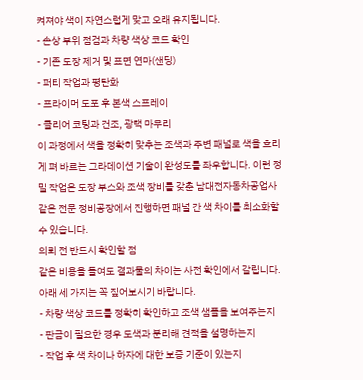켜져야 색이 자연스럽게 맞고 오래 유지됩니다.
- 손상 부위 점검과 차량 색상 코드 확인
- 기존 도장 제거 및 표면 연마(샌딩)
- 퍼티 작업과 평탄화
- 프라이머 도포 후 본색 스프레이
- 클리어 코팅과 건조, 광택 마무리
이 과정에서 색을 정확히 맞추는 조색과 주변 패널로 색을 흐리게 펴 바르는 그라데이션 기술이 완성도를 좌우합니다. 이런 정밀 작업은 도장 부스와 조색 장비를 갖춘 남대전자동차공업사 같은 전문 정비공장에서 진행하면 패널 간 색 차이를 최소화할 수 있습니다.
의뢰 전 반드시 확인할 점
같은 비용을 들여도 결과물의 차이는 사전 확인에서 갈립니다. 아래 세 가지는 꼭 짚어보시기 바랍니다.
- 차량 색상 코드를 정확히 확인하고 조색 샘플을 보여주는지
- 판금이 필요한 경우 도색과 분리해 견적을 설명하는지
- 작업 후 색 차이나 하자에 대한 보증 기준이 있는지